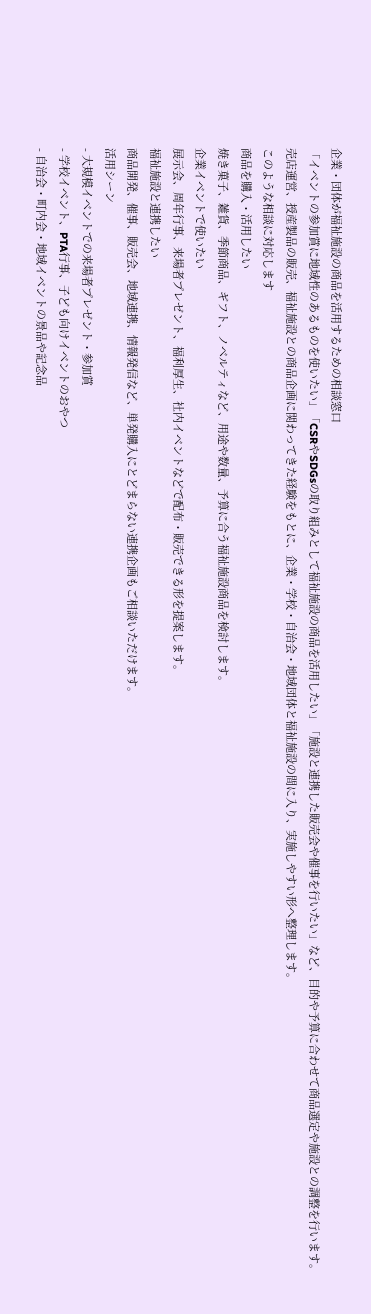企業・団体が福祉施設の商品を活用するための相談窓口
「イベントの参加賞に地域性のあるものを使いたい」「CSRやSDGsの取り組みとして福祉施設の商品を活用したい」「施設と連携した販売会や催事を行いたい」など、目的や予算に合わせて商品選定や施設との調整を行います。
売店運営、授産製品の販売、福祉施設との商品企画に関わってきた経験をもとに、企業・学校・自治会・地域団体と福祉施設の間に入り、実施しやすい形へ整理します。
このような相談に対応します
商品を購入・活用したい
焼き菓子、雑貨、季節商品、ギフト、ノベルティなど、用途や数量、予算に合う福祉施設商品を検討します。
企業イベントで使いたい
展示会、周年行事、来場者プレゼント、福利厚生、社内イベントなどで配布・販売できる形を提案します。
福祉施設と連携したい
商品開発、催事、販売会、地域連携、情報発信など、単発購入にとどまらない連携企画もご相談いただけます。
活用シーン
- 大規模イベントでの来場者プレゼント・参加賞
- 学校イベント、PTA行事、子ども向けイベントのおやつ
- 自治会・町内会・地域イベントの景品や記念品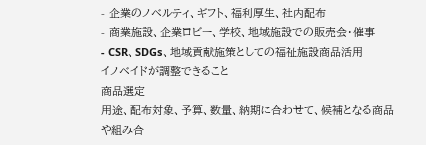- 企業のノベルティ、ギフト、福利厚生、社内配布
- 商業施設、企業ロビー、学校、地域施設での販売会・催事
- CSR、SDGs、地域貢献施策としての福祉施設商品活用
イノベイドが調整できること
商品選定
用途、配布対象、予算、数量、納期に合わせて、候補となる商品や組み合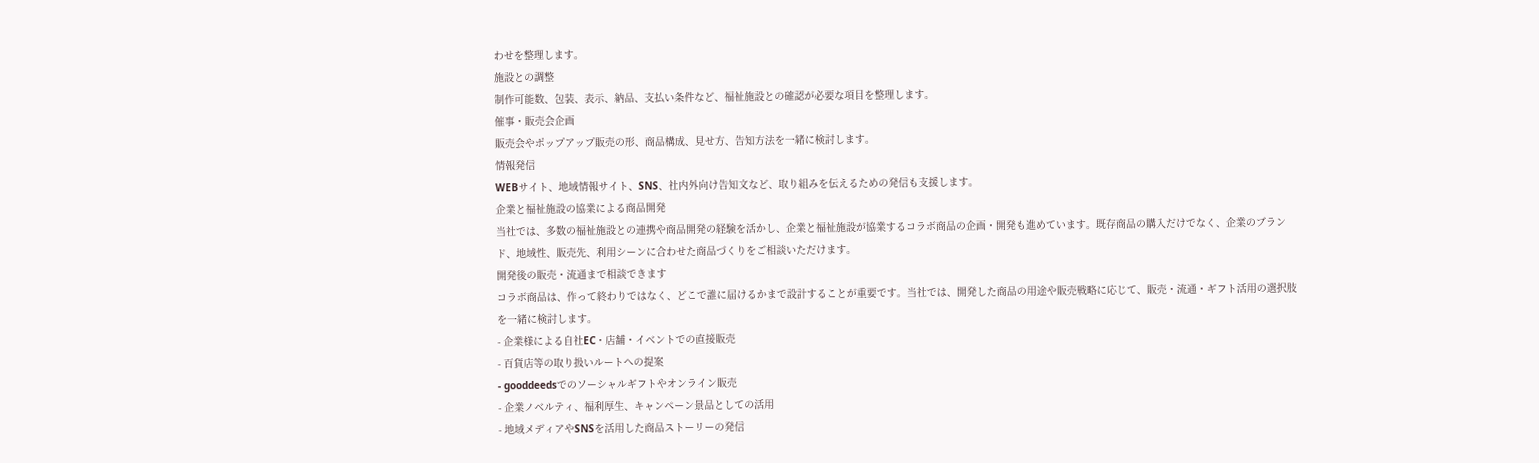わせを整理します。
施設との調整
制作可能数、包装、表示、納品、支払い条件など、福祉施設との確認が必要な項目を整理します。
催事・販売会企画
販売会やポップアップ販売の形、商品構成、見せ方、告知方法を一緒に検討します。
情報発信
WEBサイト、地域情報サイト、SNS、社内外向け告知文など、取り組みを伝えるための発信も支援します。
企業と福祉施設の協業による商品開発
当社では、多数の福祉施設との連携や商品開発の経験を活かし、企業と福祉施設が協業するコラボ商品の企画・開発も進めています。既存商品の購入だけでなく、企業のブランド、地域性、販売先、利用シーンに合わせた商品づくりをご相談いただけます。
開発後の販売・流通まで相談できます
コラボ商品は、作って終わりではなく、どこで誰に届けるかまで設計することが重要です。当社では、開発した商品の用途や販売戦略に応じて、販売・流通・ギフト活用の選択肢を一緒に検討します。
- 企業様による自社EC・店舗・イベントでの直接販売
- 百貨店等の取り扱いルートへの提案
- gooddeedsでのソーシャルギフトやオンライン販売
- 企業ノベルティ、福利厚生、キャンペーン景品としての活用
- 地域メディアやSNSを活用した商品ストーリーの発信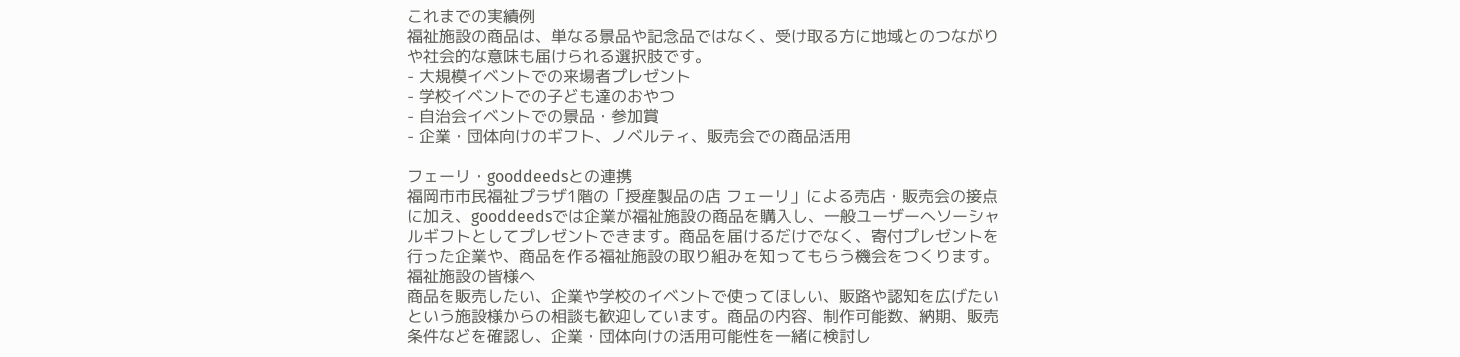これまでの実績例
福祉施設の商品は、単なる景品や記念品ではなく、受け取る方に地域とのつながりや社会的な意味も届けられる選択肢です。
- 大規模イベントでの来場者プレゼント
- 学校イベントでの子ども達のおやつ
- 自治会イベントでの景品・参加賞
- 企業・団体向けのギフト、ノベルティ、販売会での商品活用

フェーリ・gooddeedsとの連携
福岡市市民福祉プラザ1階の「授産製品の店 フェーリ」による売店・販売会の接点に加え、gooddeedsでは企業が福祉施設の商品を購入し、一般ユーザーへソーシャルギフトとしてプレゼントできます。商品を届けるだけでなく、寄付プレゼントを行った企業や、商品を作る福祉施設の取り組みを知ってもらう機会をつくります。
福祉施設の皆様へ
商品を販売したい、企業や学校のイベントで使ってほしい、販路や認知を広げたいという施設様からの相談も歓迎しています。商品の内容、制作可能数、納期、販売条件などを確認し、企業・団体向けの活用可能性を一緒に検討し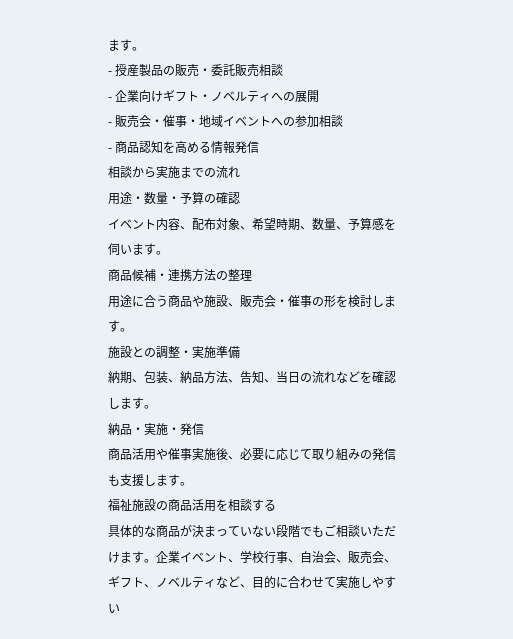ます。
- 授産製品の販売・委託販売相談
- 企業向けギフト・ノベルティへの展開
- 販売会・催事・地域イベントへの参加相談
- 商品認知を高める情報発信
相談から実施までの流れ
用途・数量・予算の確認
イベント内容、配布対象、希望時期、数量、予算感を伺います。
商品候補・連携方法の整理
用途に合う商品や施設、販売会・催事の形を検討します。
施設との調整・実施準備
納期、包装、納品方法、告知、当日の流れなどを確認します。
納品・実施・発信
商品活用や催事実施後、必要に応じて取り組みの発信も支援します。
福祉施設の商品活用を相談する
具体的な商品が決まっていない段階でもご相談いただけます。企業イベント、学校行事、自治会、販売会、ギフト、ノベルティなど、目的に合わせて実施しやすい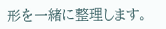形を一緒に整理します。